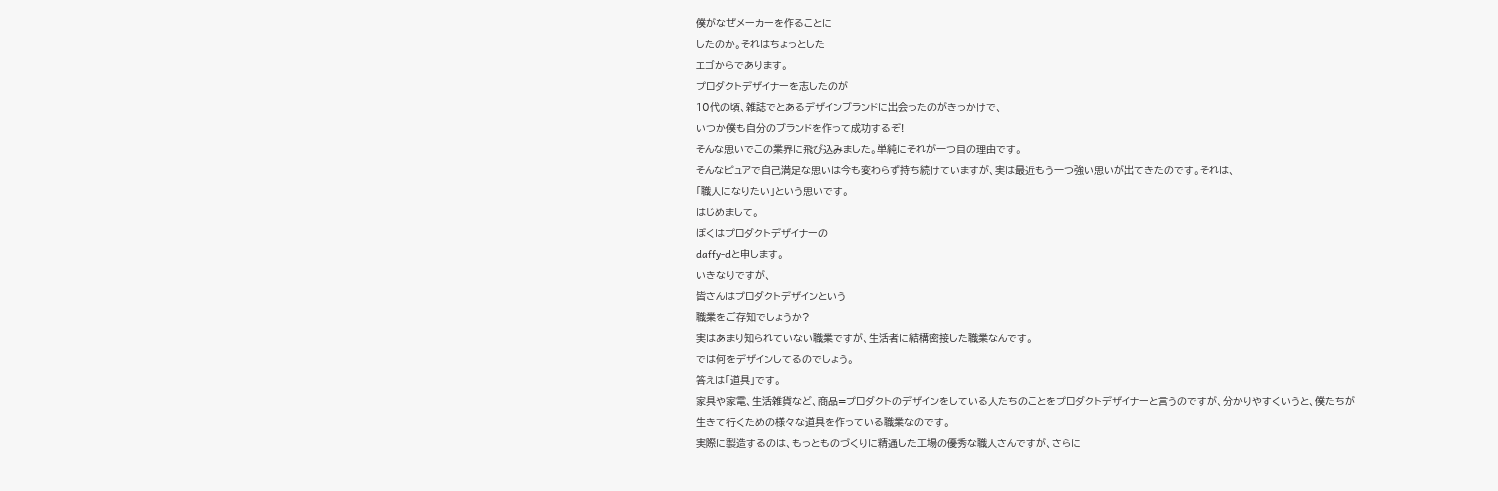僕がなぜメーカーを作ることに
したのか。それはちょっとした
エゴからであります。
プロダクトデザイナーを志したのが
10代の頃、雑誌でとあるデザインブランドに出会ったのがきっかけで、
いつか僕も自分のブランドを作って成功するぞ!
そんな思いでこの業界に飛び込みました。単純にそれが一つ目の理由です。
そんなピュアで自己満足な思いは今も変わらず持ち続けていますが、実は最近もう一つ強い思いが出てきたのです。それは、
「職人になりたい」という思いです。
はじめまして。
ぼくはプロダクトデザイナーの
daffy-dと申します。
いきなりですが、
皆さんはプロダクトデザインという
職業をご存知でしょうか?
実はあまり知られていない職業ですが、生活者に結構密接した職業なんです。
では何をデザインしてるのでしょう。
答えは「道具」です。
家具や家電、生活雑貨など、商品=プロダクトのデザインをしている人たちのことをプロダクトデザイナーと言うのですが、分かりやすくいうと、僕たちが生きて行くための様々な道具を作っている職業なのです。
実際に製造するのは、もっとものづくりに精通した工場の優秀な職人さんですが、さらに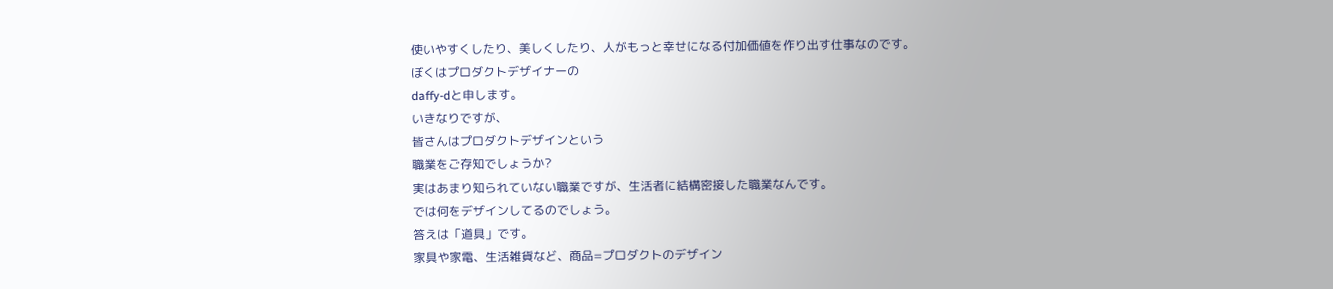使いやすくしたり、美しくしたり、人がもっと幸せになる付加価値を作り出す仕事なのです。
ぼくはプロダクトデザイナーの
daffy-dと申します。
いきなりですが、
皆さんはプロダクトデザインという
職業をご存知でしょうか?
実はあまり知られていない職業ですが、生活者に結構密接した職業なんです。
では何をデザインしてるのでしょう。
答えは「道具」です。
家具や家電、生活雑貨など、商品=プロダクトのデザイン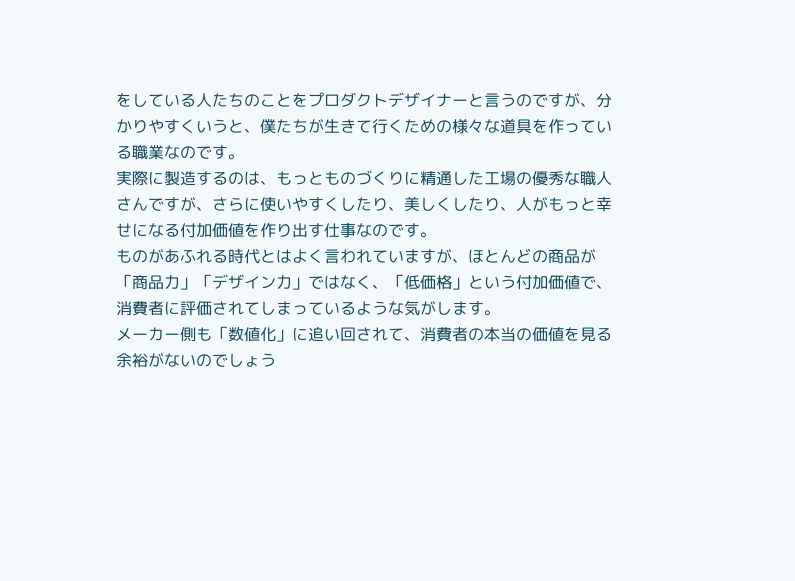をしている人たちのことをプロダクトデザイナーと言うのですが、分かりやすくいうと、僕たちが生きて行くための様々な道具を作っている職業なのです。
実際に製造するのは、もっとものづくりに精通した工場の優秀な職人さんですが、さらに使いやすくしたり、美しくしたり、人がもっと幸せになる付加価値を作り出す仕事なのです。
ものがあふれる時代とはよく言われていますが、ほとんどの商品が「商品力」「デザイン力」ではなく、「低価格」という付加価値で、消費者に評価されてしまっているような気がします。
メーカー側も「数値化」に追い回されて、消費者の本当の価値を見る余裕がないのでしょう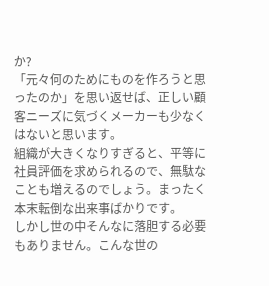か?
「元々何のためにものを作ろうと思ったのか」を思い返せば、正しい顧客ニーズに気づくメーカーも少なくはないと思います。
組織が大きくなりすぎると、平等に社員評価を求められるので、無駄なことも増えるのでしょう。まったく本末転倒な出来事ばかりです。
しかし世の中そんなに落胆する必要もありません。こんな世の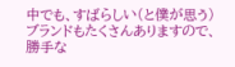中でも、すばらしい(と僕が思う)ブランドもたくさんありますので、勝手な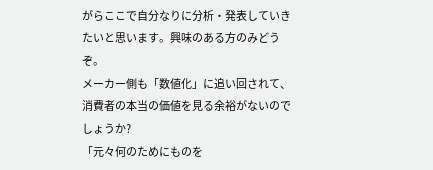がらここで自分なりに分析・発表していきたいと思います。興味のある方のみどうぞ。
メーカー側も「数値化」に追い回されて、消費者の本当の価値を見る余裕がないのでしょうか?
「元々何のためにものを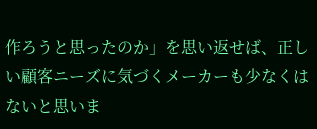作ろうと思ったのか」を思い返せば、正しい顧客ニーズに気づくメーカーも少なくはないと思いま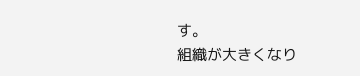す。
組織が大きくなり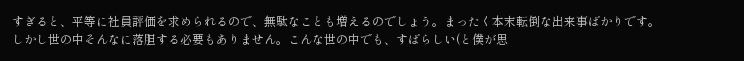すぎると、平等に社員評価を求められるので、無駄なことも増えるのでしょう。まったく本末転倒な出来事ばかりです。
しかし世の中そんなに落胆する必要もありません。こんな世の中でも、すばらしい(と僕が思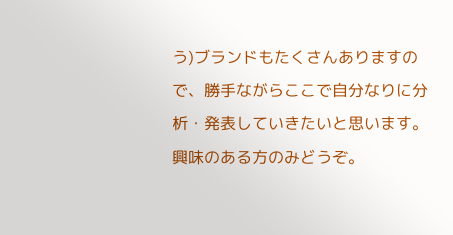う)ブランドもたくさんありますので、勝手ながらここで自分なりに分析・発表していきたいと思います。興味のある方のみどうぞ。